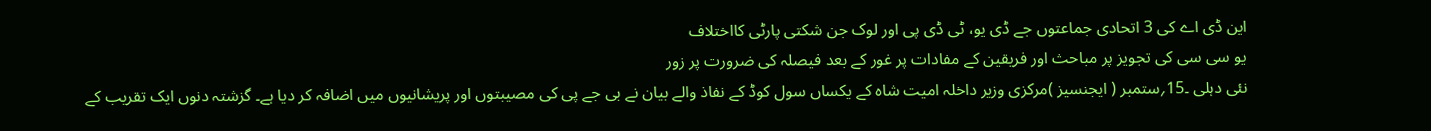این ڈی اے کی 3 اتحادی جماعتوں جے ڈی یو، ٹی ڈی پی اور لوک جن شکتی پارٹی کااختلاف
یو سی سی کی تجویز پر مباحث اور فریقین کے مفادات پر غور کے بعد فیصلہ کی ضرورت پر زور
نئی دہلی ۔15؍ستمبر ( ایجنسیز )مرکزی وزیر داخلہ امیت شاہ کے یکساں سول کوڈ کے نفاذ والے بیان نے بی جے پی کی مصیبتوں اور پریشانیوں میں اضافہ کر دیا ہے۔ گزشتہ دنوں ایک تقریب کے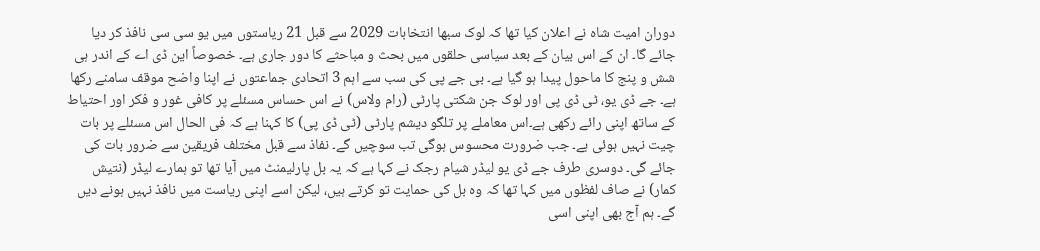دوران امیت شاہ نے اعلان کیا تھا کہ لوک سبھا انتخابات 2029 سے قبل 21 ریاستوں میں یو سی سی نافذ کر دیا جائے گا۔ ان کے اس بیان کے بعد سیاسی حلقوں میں بحث و مباحثے کا دور جاری ہے۔ خصوصاً این ڈی اے کے اندر ہی شش و پنج کا ماحول پیدا ہو گیا ہے۔ بی جے پی کی سب سے اہم 3 اتحادی جماعتوں نے اپنا واضح موقف سامنے رکھا ہے۔ جے ڈی یو، ٹی ڈی پی اور لوک جن شکتی پارٹی (رام ولاس) نے اس حساس مسئلے پر کافی غور و فکر اور احتیاط کے ساتھ اپنی رائے رکھی ہے۔اس معاملے پر تلگو دیشم پارٹی (ٹی ڈی پی) کا کہنا ہے کہ فی الحال اس مسئلے پر بات چیت نہیں ہوئی ہے۔ جب ضرورت محسوس ہوگی تب سوچیں گے۔ نفاذ سے قبل مختلف فریقین سے ضرور بات کی جائے گی۔ دوسری طرف جے ڈی یو لیڈر شیام رجک نے کہا ہے کہ یہ بل پارلیمنٹ میں آیا تھا تو ہمارے لیڈر (نتیش کمار) نے صاف لفظوں میں کہا تھا کہ وہ بل کی حمایت تو کرتے ہیں، لیکن اسے اپنی ریاست میں نافذ نہیں ہونے دیں گے۔ ہم آج بھی اپنی اسی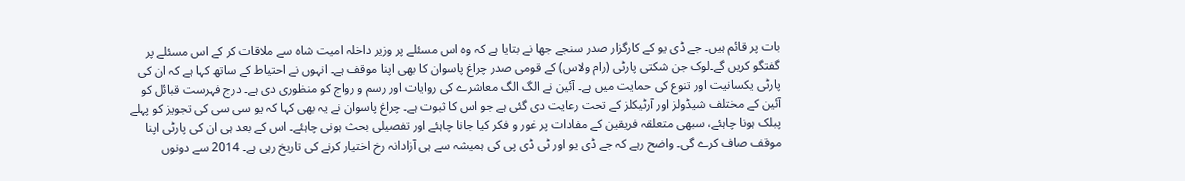بات پر قائم ہیں۔ جے ڈی یو کے کارگزار صدر سنجے جھا نے بتایا ہے کہ وہ اس مسئلے پر وزیر داخلہ امیت شاہ سے ملاقات کر کے اس مسئلے پر گفتگو کریں گے۔لوک جن شکتی پارٹی (رام ولاس) کے قومی صدر چراغ پاسوان کا بھی اپنا موقف ہے۔ انہوں نے احتیاط کے ساتھ کہا ہے کہ ان کی پارٹی یکسانیت اور تنوع کی حمایت میں ہے۔ آئین نے الگ الگ معاشرے کی روایات اور رسم و رواج کو منظوری دی ہے۔ درج فہرست قبائل کو آئین کے مختلف شیڈولز اور آرٹیکلز کے تحت رعایت دی گئی ہے جو اس کا ثبوت ہے۔ چراغ پاسوان نے یہ بھی کہا کہ یو سی سی کی تجویز کو پہلے پبلک ہونا چاہئے، سبھی متعلقہ فریقین کے مفادات پر غور و فکر کیا جانا چاہئے اور تفصیلی بحث ہونی چاہئے۔ اس کے بعد ہی ان کی پارٹی اپنا موقف صاف کرے گی۔ واضح رہے کہ جے ڈی یو اور ٹی ڈی پی کی ہمیشہ سے ہی آزادانہ رخ اختیار کرنے کی تاریخ رہی ہے۔ 2014 سے دونوں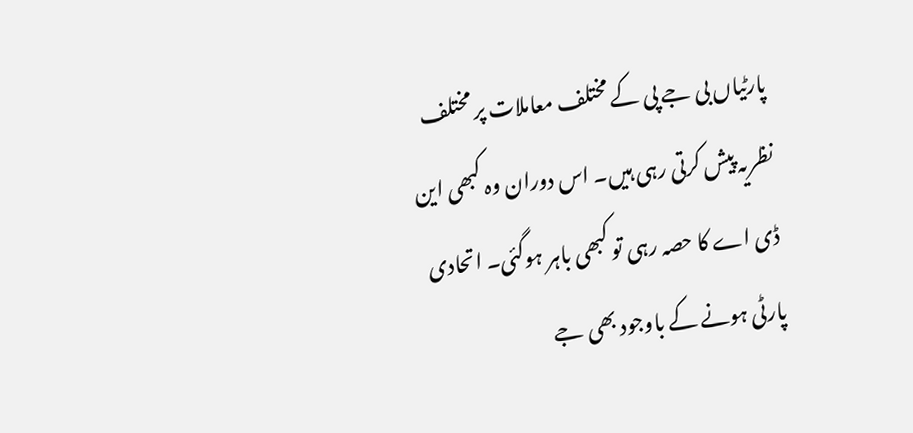پارٹیاں بی جے پی کے مختلف معاملات پر مختلف نظریہ پیش کرتی رہی ہیں۔ اس دوران وہ کبھی این ڈی اے کا حصہ رہی تو کبھی باہر ہوگئی۔ اتحادی پارٹی ہونے کے باوجود بھی جے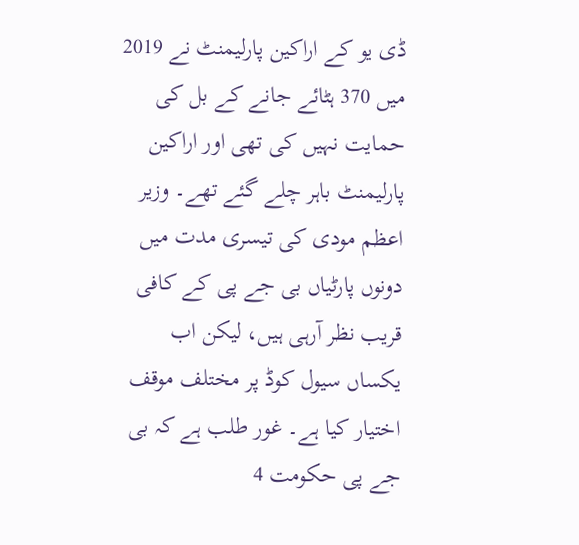ڈی یو کے اراکین پارلیمنٹ نے 2019 میں 370 ہٹائے جانے کے بل کی حمایت نہیں کی تھی اور اراکین پارلیمنٹ باہر چلے گئے تھے۔ وزیر اعظم مودی کی تیسری مدت میں دونوں پارٹیاں بی جے پی کے کافی قریب نظر آرہی ہیں، لیکن اب یکساں سیول کوڈ پر مختلف موقف اختیار کیا ہے۔ غور طلب ہے کہ بی جے پی حکومت 4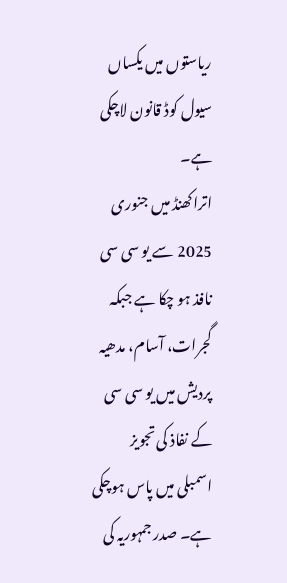ریاستوں میں یکساں سیول کوڈ قانون لاچکی ہے۔
اتراکھنڈ میں جنوری 2025 سے یو سی سی نافذ ہو چکا ہے جبکہ گجرات، آسام، مدھیہ پردیش میں یو سی سی کے نفاذ کی تجویز اسمبلی میں پاس ہوچکی ہے۔ صدر جمہوریہ کی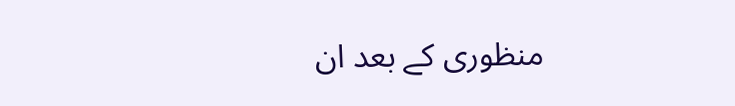منظوری کے بعد ان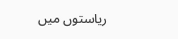ریاستوں میں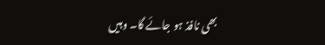بھی نافذ ہو جائے گا۔ وہیں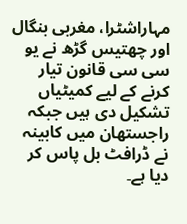مہاراشٹرا، مغربی بنگال اور چھتیس گڑھ نے یو سی سی قانون تیار کرنے کے لیے کمیٹیاں تشکیل دی ہیں جبکہ راجستھان میں کابینہ نے ڈرافٹ بل پاس کر دیا ہے۔